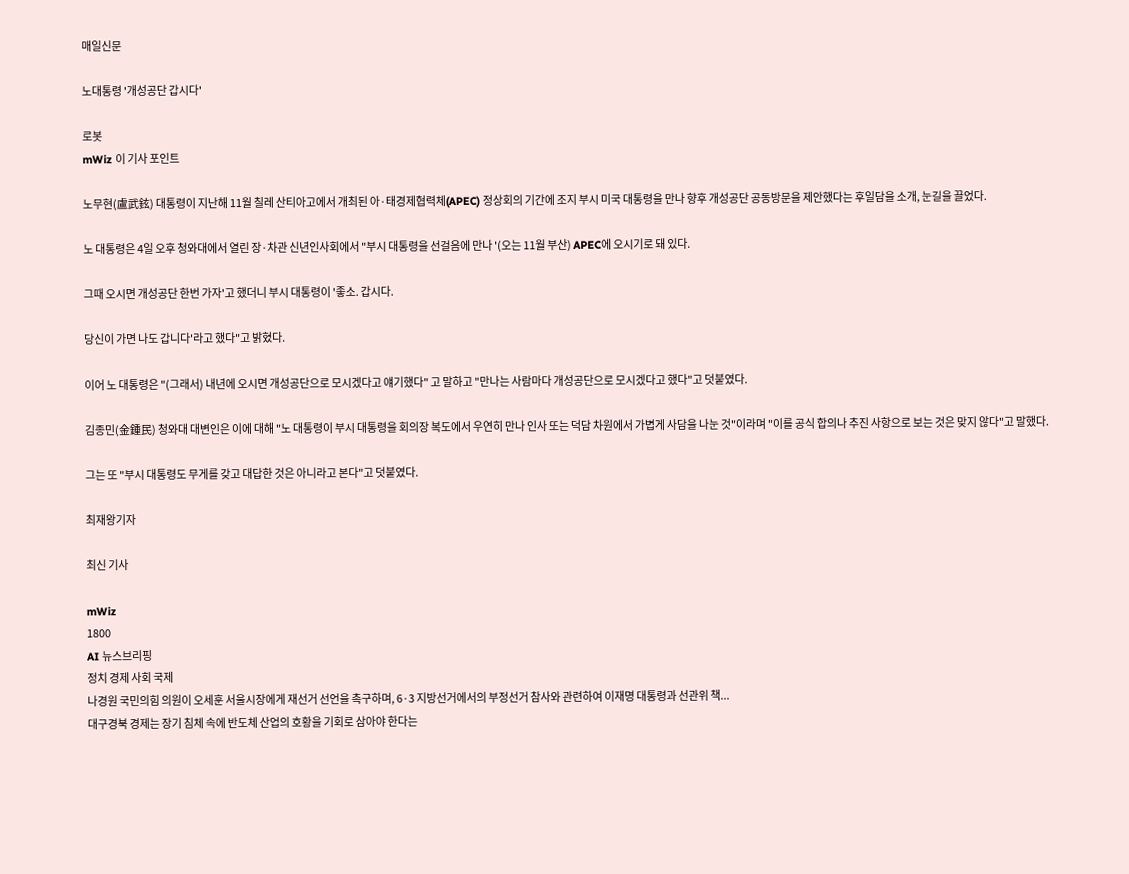매일신문

노대통령 '개성공단 갑시다'

로봇
mWiz 이 기사 포인트

노무현(盧武鉉) 대통령이 지난해 11월 칠레 산티아고에서 개최된 아·태경제협력체(APEC) 정상회의 기간에 조지 부시 미국 대통령을 만나 향후 개성공단 공동방문을 제안했다는 후일담을 소개, 눈길을 끌었다.

노 대통령은 4일 오후 청와대에서 열린 장·차관 신년인사회에서 "부시 대통령을 선걸음에 만나 '(오는 11월 부산) APEC에 오시기로 돼 있다.

그때 오시면 개성공단 한번 가자'고 했더니 부시 대통령이 '좋소. 갑시다.

당신이 가면 나도 갑니다'라고 했다"고 밝혔다.

이어 노 대통령은 "(그래서) 내년에 오시면 개성공단으로 모시겠다고 얘기했다" 고 말하고 "만나는 사람마다 개성공단으로 모시겠다고 했다"고 덧붙였다.

김종민(金鍾民) 청와대 대변인은 이에 대해 "노 대통령이 부시 대통령을 회의장 복도에서 우연히 만나 인사 또는 덕담 차원에서 가볍게 사담을 나눈 것"이라며 "이를 공식 합의나 추진 사항으로 보는 것은 맞지 않다"고 말했다.

그는 또 "부시 대통령도 무게를 갖고 대답한 것은 아니라고 본다"고 덧붙였다.

최재왕기자

최신 기사

mWiz
1800
AI 뉴스브리핑
정치 경제 사회 국제
나경원 국민의힘 의원이 오세훈 서울시장에게 재선거 선언을 촉구하며, 6·3 지방선거에서의 부정선거 참사와 관련하여 이재명 대통령과 선관위 책...
대구경북 경제는 장기 침체 속에 반도체 산업의 호황을 기회로 삼아야 한다는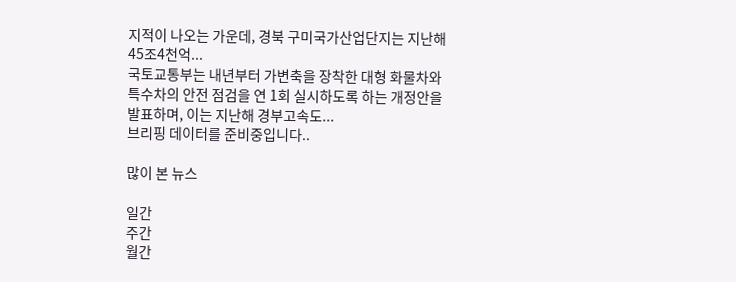지적이 나오는 가운데, 경북 구미국가산업단지는 지난해 45조4천억...
국토교통부는 내년부터 가변축을 장착한 대형 화물차와 특수차의 안전 점검을 연 1회 실시하도록 하는 개정안을 발표하며, 이는 지난해 경부고속도...
브리핑 데이터를 준비중입니다..

많이 본 뉴스

일간
주간
월간